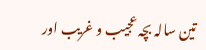تین سالہ بچہ عجیب و غریب اور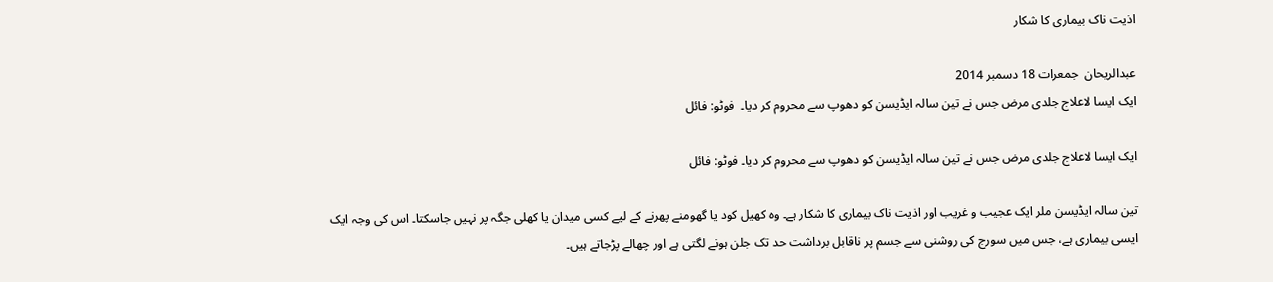اذیت ناک بیماری کا شکار

عبدالریحان  جمعرات 18 دسمبر 2014
ایک ایسا لاعلاج جلدی مرض جس نے تین سالہ ایڈیسن کو دھوپ سے محروم کر دیا۔  فوٹو: فائل

ایک ایسا لاعلاج جلدی مرض جس نے تین سالہ ایڈیسن کو دھوپ سے محروم کر دیا۔ فوٹو: فائل

تین سالہ ایڈیسن ملر ایک عجیب و غریب اور اذیت ناک بیماری کا شکار ہے۔ وہ کھیل کود یا گھومنے پھرنے کے لیے کسی میدان یا کھلی جگہ پر نہیں جاسکتا۔ اس کی وجہ ایک ایسی بیماری ہے، جس میں سورج کی روشنی سے جسم پر ناقابل برداشت حد تک جلن ہونے لگتی ہے اور چھالے پڑجاتے ہیں۔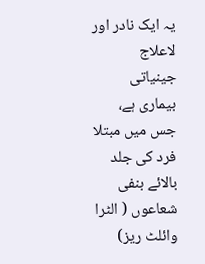یہ ایک نادر اور لاعلاج جینیاتی بیماری ہے، جس میں مبتلا فرد کی جلد بالائے بنفی شعاعوں ( الٹرا وائلٹ ریز)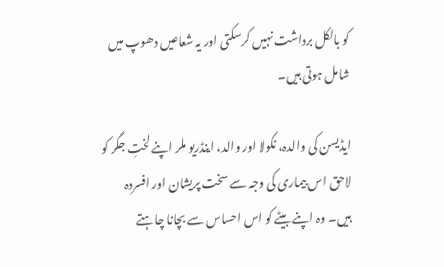کو بالکل برداشت نہیں کرسکتی اور یہ شعاعیں دھوپ میں شامل ہوتی ہیں۔

ایڈیسن کی والدہ، نکولا اور والد، اینڈریو ملر اپنے لختِ جگر کو لاحق اس بیماری کی وجہ سے سخت پریشان اور افسردہ ہیں۔ وہ اپنے بیٹے کو اس احساس سے بچانا چاہتے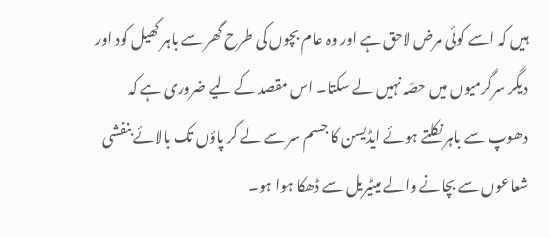ہیں کہ اسے کوئی مرض لاحق ہے اور وہ عام بچوں کی طرح گھر سے باہر کھیل کود اور دیگر سرگرمیوں میں حصّہ نہیں لے سکتا۔ اس مقصد کے لیے ضروری ہے کہ دھوپ سے باہر نکلتے ہوئے ایڈیسن کا جسم سر سے لے کر پاؤں تک بالائے بنفشی شعاعوں سے بچانے والے میٹیریل سے ڈھکا ہوا ہو۔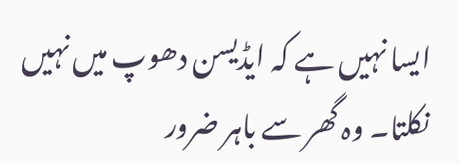ایسا نہیں ہے کہ ایڈیسن دھوپ میں نہیں نکلتا۔ وہ گھر سے باہر ضرور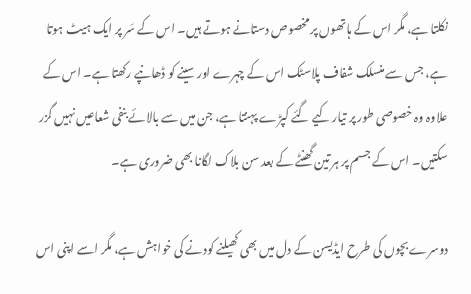نکلتا ہے، مگر اس کے ہاتھوں پر مخصوص دستانے ہوتے ہیں۔ اس کے سَر پر ایک ہیٹ ہوتا ہے، جس سے منسلک شفاف پلاسٹک اس کے چہرے اور سینے کو ڈھانپے رکھتا ہے۔ اس کے علاوہ وہ خصوصی طور پر تیار کیے گئے کپڑے پہنتا ہے، جن میں سے بالائے بنفی شعاعیں نہیں گزر سکتیں۔ اس کے جسم پر ہر تین گھنٹے کے بعد سن بلاک لگانا بھی ضروری ہے۔

دوسرے بچوں کی طرح ایڈیسن کے دل میں بھی کھیلنے کودنے کی خواہش ہے، مگر اسے اپنی اس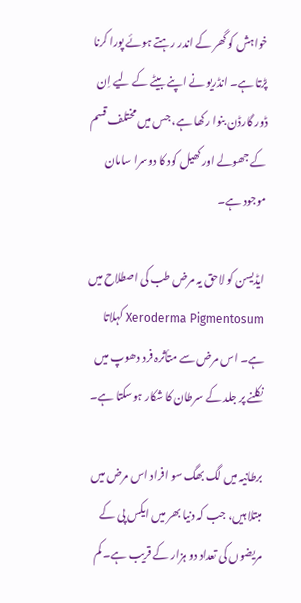خواہش کو گھر کے اندر رہتے ہوئے پورا کرنا پڑتا ہے۔ انڈریو نے اپنے بیٹے کے لیے اِن ڈور گارڈن بنوا رکھا ہے، جس میں مختلف قسم کے جھولے اور کھیل کود کا دوسرا سامان موجود ہے۔

ایڈیسن کو لاحق یہ مرض طب کی اصطلاح میں Xeroderma Pigmentosum کہلاتا ہے۔ اس مرض سے متأثرہ فرد دھوپ میں نکلنے پر جلد کے سرطان کا شکار ہوسکتا ہے۔

برطانیہ میں لگ بھگ سو افراد اس مرض میں مبتلا ہیں، جب کہ دنیا بھر میں ایکس پی کے مریضوں کی تعداد دو ہزار کے قریب ہے۔ کم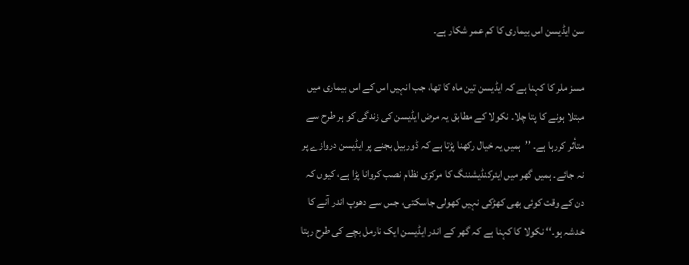سن ایڈیسن اس بیماری کا کم عمر شکار ہے۔

مسز ملر کا کہنا ہے کہ ایڈیسن تین ماہ کا تھا، جب انہیں اس کے اس بیماری میں مبتلا ہونے کا پتا چلا۔ نکولا کے مطابق یہ مرض ایڈیسن کی زندگی کو ہر طرح سے متأثر کررہا ہے۔ ’’ہمیں یہ خیال رکھنا پڑتا ہے کہ ڈوربیل بجنے پر ایڈیسن دروازے پر نہ جائے۔ ہمیں گھر میں ایئرکنڈیشننگ کا مرکزی نظام نصب کروانا پڑا ہے، کیوں کہ دن کے وقت کوئی بھی کھڑکی نہیں کھولی جاسکتی، جس سے دھوپ اندر آنے کا خدشہ ہو۔‘‘ نکولا کا کہنا ہے کہ گھر کے اندر ایڈیسن ایک نارمل بچے کی طرح رہتا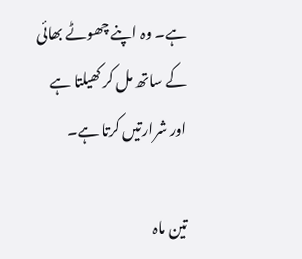ہے۔ وہ اپنے چھوٹے بھائی کے ساتھ مل کر کھیلتا ہے اور شرارتیں کرتا ہے۔

تین ماہ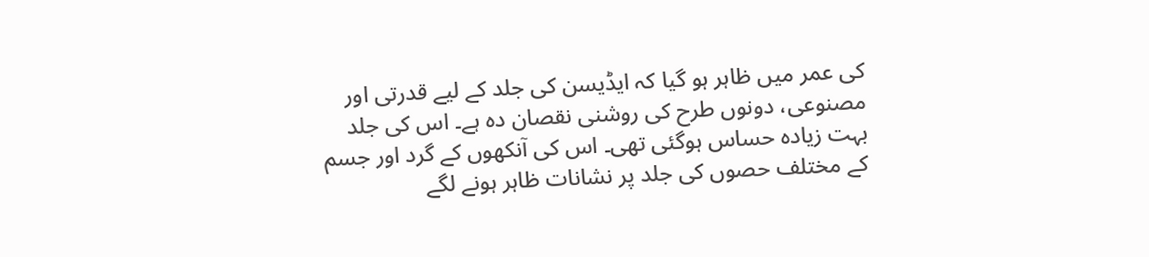کی عمر میں ظاہر ہو گیا کہ ایڈیسن کی جلد کے لیے قدرتی اور مصنوعی، دونوں طرح کی روشنی نقصان دہ ہے۔ اس کی جلد بہت زیادہ حساس ہوگئی تھی۔ اس کی آنکھوں کے گرد اور جسم کے مختلف حصوں کی جلد پر نشانات ظاہر ہونے لگے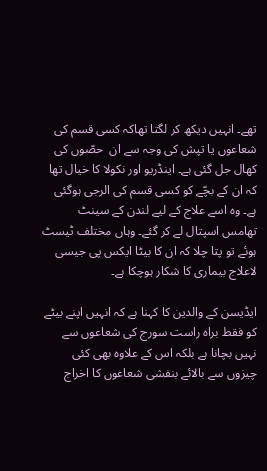تھے۔ انہیں دیکھ کر لگتا تھاکہ کسی قسم کی شعاعوں یا تپش کی وجہ سے ان  حصّوں کی کھال جل گئی ہے۔ اینڈریو اور نکولا کا خیال تھا کہ ان کے بچّے کو کسی قسم کی الرجی ہوگئی ہے۔ وہ اسے علاج کے لیے لندن کے سینٹ تھامس اسپتال لے کر گئے۔ وہاں مختلف ٹیسٹ ہوئے تو پتا چلا کہ ان کا بیٹا ایکس پی جیسی لاعلاج بیماری کا شکار ہوچکا ہے۔

ایڈیسن کے والدین کا کہنا ہے کہ انہیں اپنے بیٹے کو فقط براہ راست سورج کی شعاعوں سے نہیں بچانا ہے بلکہ اس کے علاوہ بھی کئی چیزوں سے بالائے بنفشی شعاعوں کا اخراج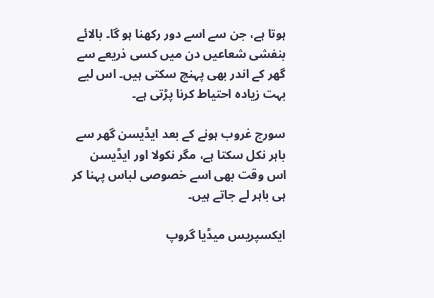ہوتا ہے، جن سے اسے دور رکھنا ہو گا۔ بالائے بنفشی شعاعیں دن میں کسی ذریعے سے گھر کے اندر بھی پہنچ سکتی ہیں۔ اس لیے بہت زیادہ احتیاط کرنا پڑتی ہے۔

سورج غروب ہونے کے بعد ایڈیسن گھر سے باہر نکل سکتا ہے، مگر نکولا اور ایڈیسن اس وقت بھی اسے خصوصی لباس پہنا کر ہی باہر لے جاتے ہیں۔

ایکسپریس میڈیا گروپ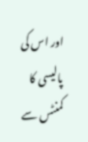اور اس کی پالیسی کا کمنٹس سے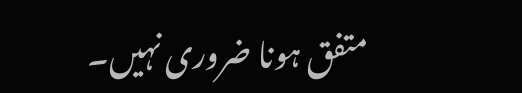متفق ہونا ضروری نہیں۔